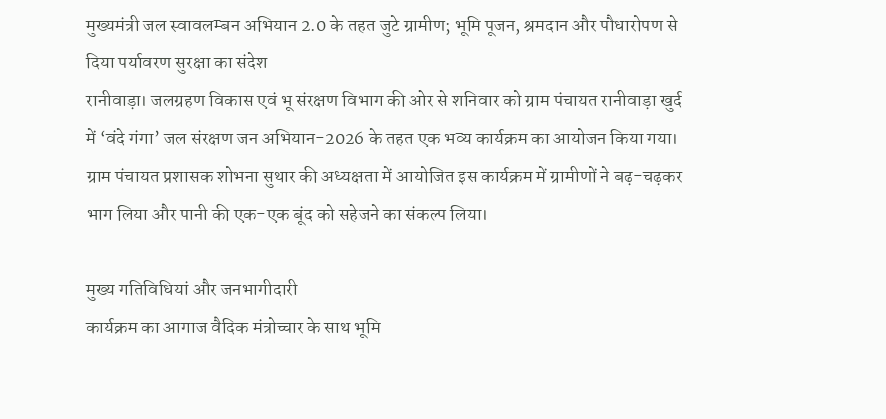मुख्यमंत्री जल स्वावलम्बन अभियान 2.0 के तहत जुटे ग्रामीण; भूमि पूजन, श्रमदान और पौधारोपण से दिया पर्यावरण सुरक्षा का संदेश
रानीवाड़ा। जलग्रहण विकास एवं भू संरक्षण विभाग की ओर से शनिवार को ग्राम पंचायत रानीवाड़ा खुर्द में ‘वंदे गंगा’ जल संरक्षण जन अभियान-2026 के तहत एक भव्य कार्यक्रम का आयोजन किया गया। ग्राम पंचायत प्रशासक शोभना सुथार की अध्यक्षता में आयोजित इस कार्यक्रम में ग्रामीणों ने बढ़-चढ़कर भाग लिया और पानी की एक-एक बूंद को सहेजने का संकल्प लिया।

मुख्य गतिविधियां और जनभागीदारी
कार्यक्रम का आगाज वैदिक मंत्रोच्चार के साथ भूमि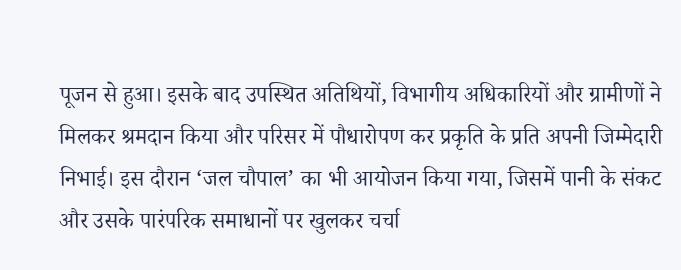पूजन से हुआ। इसके बाद उपस्थित अतिथियों, विभागीय अधिकारियों और ग्रामीणों ने मिलकर श्रमदान किया और परिसर में पौधारोपण कर प्रकृति के प्रति अपनी जिम्मेदारी निभाई। इस दौरान ‘जल चौपाल’ का भी आयोजन किया गया, जिसमें पानी के संकट और उसके पारंपरिक समाधानों पर खुलकर चर्चा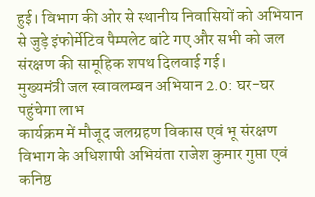हुई। विभाग की ओर से स्थानीय निवासियों को अभियान से जुड़े इंफोर्मेटिव पैम्पलेट बांटे गए और सभी को जल संरक्षण की सामूहिक शपथ दिलवाई गई।
मुख्यमंत्री जल स्वावलम्बन अभियान 2.0: घर-घर पहुंचेगा लाभ
कार्यक्रम में मौजूद जलग्रहण विकास एवं भू संरक्षण विभाग के अधिशाषी अभियंता राजेश कुमार गुप्ता एवं कनिष्ठ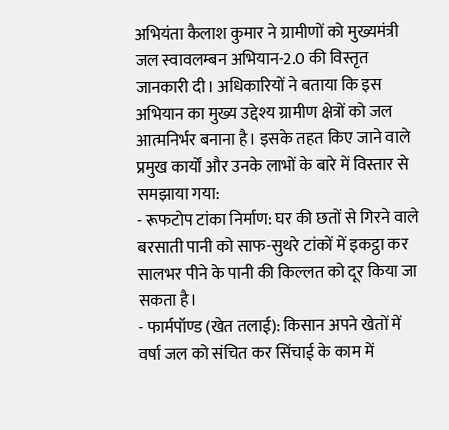अभियंता कैलाश कुमार ने ग्रामीणों को मुख्यमंत्री जल स्वावलम्बन अभियान-2.0 की विस्तृत जानकारी दी। अधिकारियों ने बताया कि इस अभियान का मुख्य उद्देश्य ग्रामीण क्षेत्रों को जल आत्मनिर्भर बनाना है। इसके तहत किए जाने वाले प्रमुख कार्यों और उनके लाभों के बारे में विस्तार से समझाया गया:
- रूफटोप टांका निर्माण: घर की छतों से गिरने वाले बरसाती पानी को साफ-सुथरे टांकों में इकट्ठा कर सालभर पीने के पानी की किल्लत को दूर किया जा सकता है।
- फार्मपॉण्ड (खेत तलाई): किसान अपने खेतों में वर्षा जल को संचित कर सिंचाई के काम में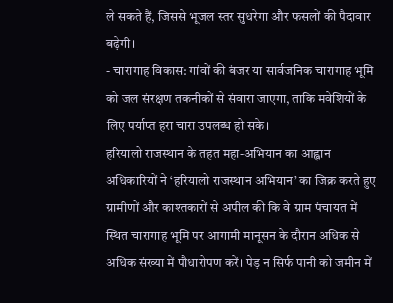ले सकते हैं, जिससे भूजल स्तर सुधरेगा और फसलों की पैदावार बढ़ेगी।
- चारागाह विकास: गांवों की बंजर या सार्वजनिक चारागाह भूमि को जल संरक्षण तकनीकों से संवारा जाएगा, ताकि मवेशियों के लिए पर्याप्त हरा चारा उपलब्ध हो सके।
हरियालो राजस्थान के तहत महा-अभियान का आह्वान
अधिकारियों ने ‘हरियालो राजस्थान अभियान’ का जिक्र करते हुए ग्रामीणों और काश्तकारों से अपील की कि वे ग्राम पंचायत में स्थित चारागाह भूमि पर आगामी मानूसन के दौरान अधिक से अधिक संख्या में पौधारोपण करें। पेड़ न सिर्फ पानी को जमीन में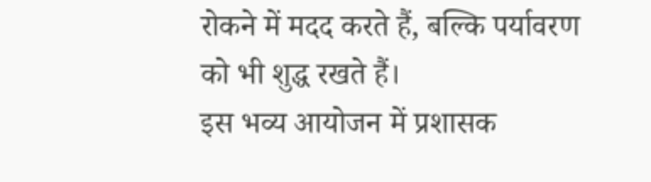रोकने में मदद करते हैं, बल्कि पर्यावरण को भी शुद्ध रखते हैं।
इस भव्य आयोजन में प्रशासक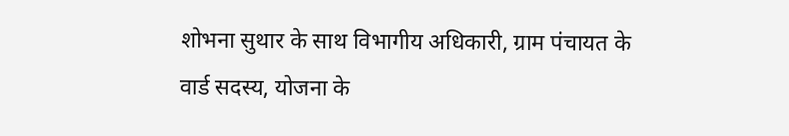शोभना सुथार के साथ विभागीय अधिकारी, ग्राम पंचायत के वार्ड सदस्य, योजना के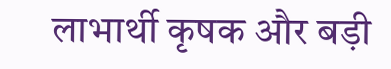लाभार्थी कृषक और बड़ी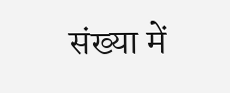संख्या में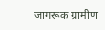जागरूक ग्रामीण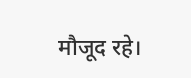मौजूद रहे।